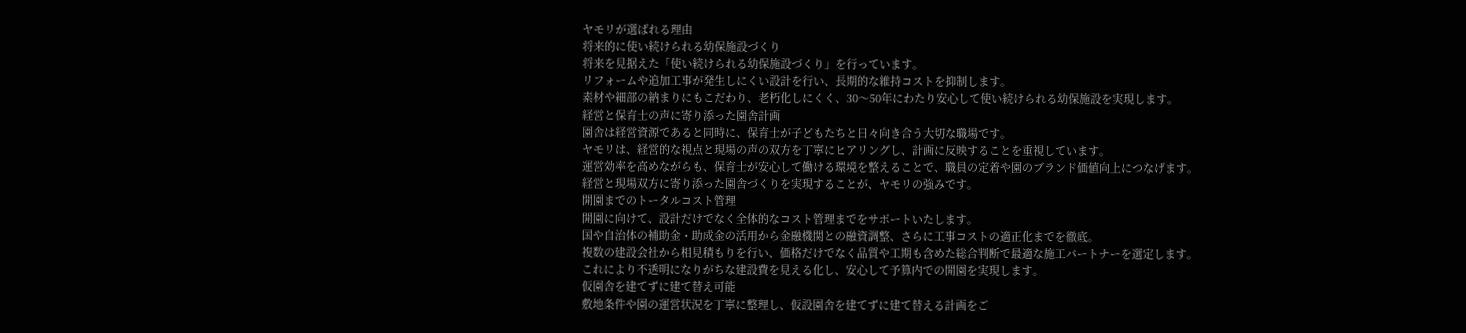ヤモリが選ばれる理由
将来的に使い続けられる幼保施設づくり
将来を見据えた「使い続けられる幼保施設づくり」を行っています。
リフォームや追加工事が発生しにくい設計を行い、長期的な維持コストを抑制します。
素材や細部の納まりにもこだわり、老朽化しにくく、30〜50年にわたり安心して使い続けられる幼保施設を実現します。
経営と保育士の声に寄り添った園舎計画
園舎は経営資源であると同時に、保育士が子どもたちと日々向き合う大切な職場です。
ヤモリは、経営的な視点と現場の声の双方を丁寧にヒアリングし、計画に反映することを重視しています。
運営効率を高めながらも、保育士が安心して働ける環境を整えることで、職員の定着や園のブランド価値向上につなげます。
経営と現場双方に寄り添った園舎づくりを実現することが、ヤモリの強みです。
開園までのトータルコスト管理
開園に向けて、設計だけでなく全体的なコスト管理までをサポートいたします。
国や自治体の補助金・助成金の活用から金融機関との融資調整、さらに工事コストの適正化までを徹底。
複数の建設会社から相見積もりを行い、価格だけでなく品質や工期も含めた総合判断で最適な施工パートナーを選定します。
これにより不透明になりがちな建設費を見える化し、安心して予算内での開園を実現します。
仮園舎を建てずに建て替え可能
敷地条件や園の運営状況を丁寧に整理し、仮設園舎を建てずに建て替える計画をご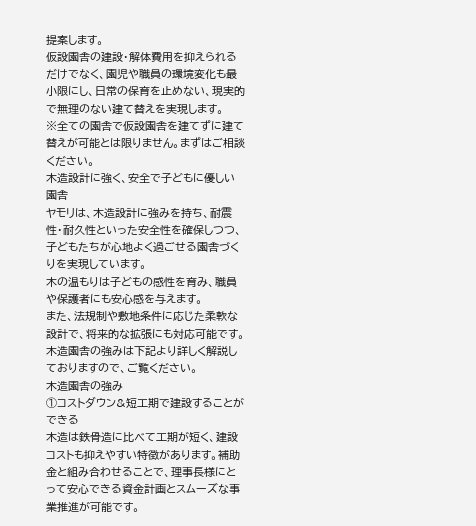提案します。
仮設園舎の建設・解体費用を抑えられるだけでなく、園児や職員の環境変化も最小限にし、日常の保育を止めない、現実的で無理のない建て替えを実現します。
※全ての園舎で仮設園舎を建てずに建て替えが可能とは限りません。まずはご相談ください。
木造設計に強く、安全で子どもに優しい園舎
ヤモリは、木造設計に強みを持ち、耐震性・耐久性といった安全性を確保しつつ、
子どもたちが心地よく過ごせる園舎づくりを実現しています。
木の温もりは子どもの感性を育み、職員や保護者にも安心感を与えます。
また、法規制や敷地条件に応じた柔軟な設計で、将来的な拡張にも対応可能です。
木造園舎の強みは下記より詳しく解説しておりますので、ご覧ください。
木造園舎の強み
①コストダウン&短工期で建設することができる
木造は鉄骨造に比べて工期が短く、建設コストも抑えやすい特徴があります。補助金と組み合わせることで、理事長様にとって安心できる資金計画とスムーズな事業推進が可能です。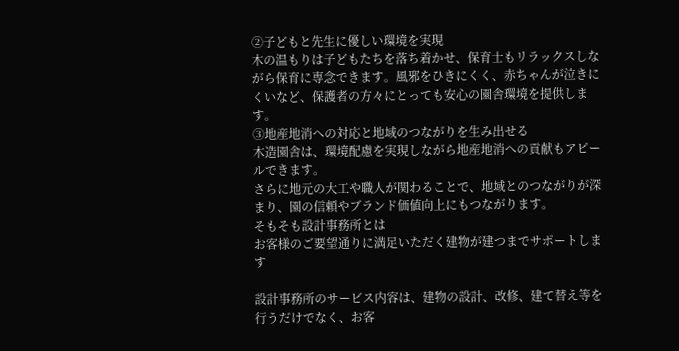②子どもと先生に優しい環境を実現
木の温もりは子どもたちを落ち着かせ、保育士もリラックスしながら保育に専念できます。風邪をひきにくく、赤ちゃんが泣きにくいなど、保護者の方々にとっても安心の園舎環境を提供します。
③地産地消への対応と地域のつながりを生み出せる
木造園舎は、環境配慮を実現しながら地産地消への貢献もアピールできます。
さらに地元の大工や職人が関わることで、地域とのつながりが深まり、園の信頼やブランド価値向上にもつながります。
そもそも設計事務所とは
お客様のご要望通りに満足いただく建物が建つまでサポートします

設計事務所のサービス内容は、建物の設計、改修、建て替え等を行うだけでなく、お客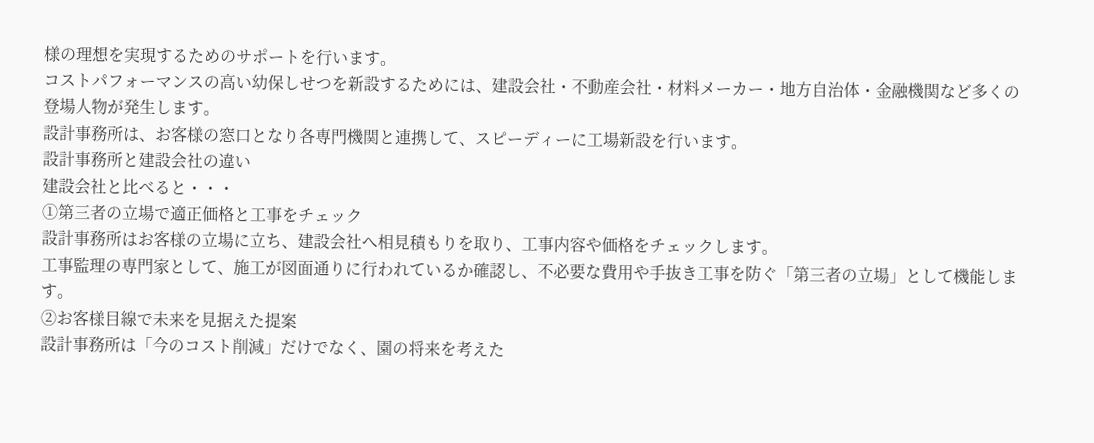様の理想を実現するためのサポートを行います。
コストパフォーマンスの高い幼保しせつを新設するためには、建設会社・不動産会社・材料メーカー・地方自治体・金融機関など多くの登場人物が発生します。
設計事務所は、お客様の窓口となり各専門機関と連携して、スピーディーに工場新設を行います。
設計事務所と建設会社の違い
建設会社と比べると・・・
①第三者の立場で適正価格と工事をチェック
設計事務所はお客様の立場に立ち、建設会社へ相見積もりを取り、工事内容や価格をチェックします。
工事監理の専門家として、施工が図面通りに行われているか確認し、不必要な費用や手抜き工事を防ぐ「第三者の立場」として機能します。
②お客様目線で未来を見据えた提案
設計事務所は「今のコスト削減」だけでなく、園の将来を考えた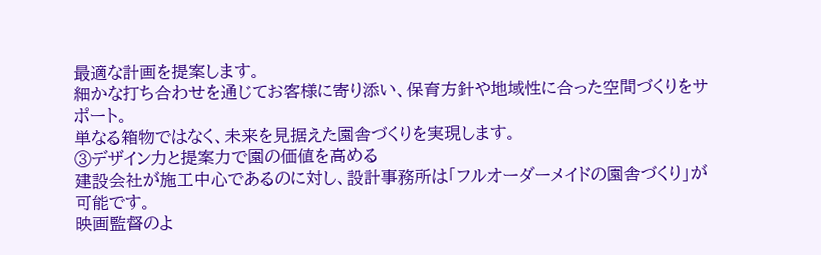最適な計画を提案します。
細かな打ち合わせを通じてお客様に寄り添い、保育方針や地域性に合った空間づくりをサポート。
単なる箱物ではなく、未来を見据えた園舎づくりを実現します。
③デザイン力と提案力で園の価値を高める
建設会社が施工中心であるのに対し、設計事務所は「フルオーダーメイドの園舎づくり」が可能です。
映画監督のよ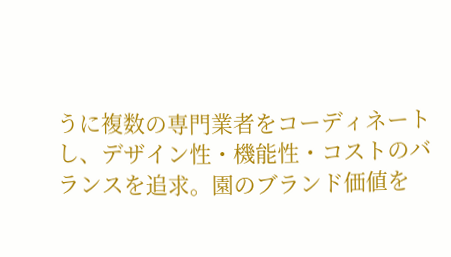うに複数の専門業者をコーディネートし、デザイン性・機能性・コストのバランスを追求。園のブランド価値を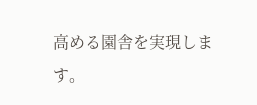高める園舎を実現します。